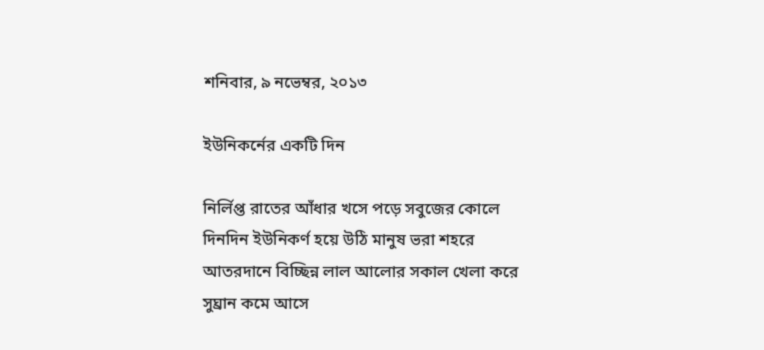শনিবার, ৯ নভেম্বর, ২০১৩

ইউনিকর্নের একটি দিন

নির্লিপ্ত রাতের আঁধার খসে পড়ে সবুজের কোলে
দিনদিন ইউনিকর্ণ হয়ে উঠি মানুষ ভরা শহরে
আতরদানে বিচ্ছিন্ন লাল আলোর সকাল খেলা করে
সুঘ্রান কমে আসে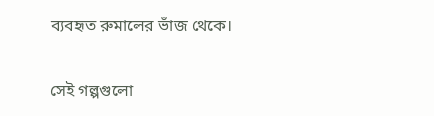ব্যবহৃত রুমালের ভাঁজ থেকে।

সেই গল্পগুলো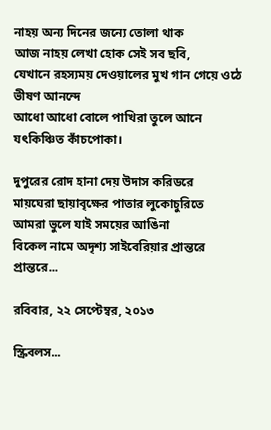নাহয় অন্য দিনের জন্যে তোলা থাক
আজ নাহয় লেখা হোক সেই সব ছবি,
যেখানে রহস্যময় দেওয়ালের মুখ গান গেয়ে ওঠে ভীষণ আনন্দে
আধো আধো বোলে পাখিরা তুলে আনে যৎকিঞ্চিত কাঁচপোকা।

দুপুরের রোদ হানা দেয় উদাস করিডরে
মায়ঘেরা ছায়াবৃক্ষের পাতার লুকোচুরিতে
আমরা ভুলে যাই সময়ের আঙিনা
বিকেল নামে অদৃশ্য সাইবেরিয়ার প্রান্তরে প্রান্তরে...

রবিবার, ২২ সেপ্টেম্বর, ২০১৩

স্ক্রিবলস...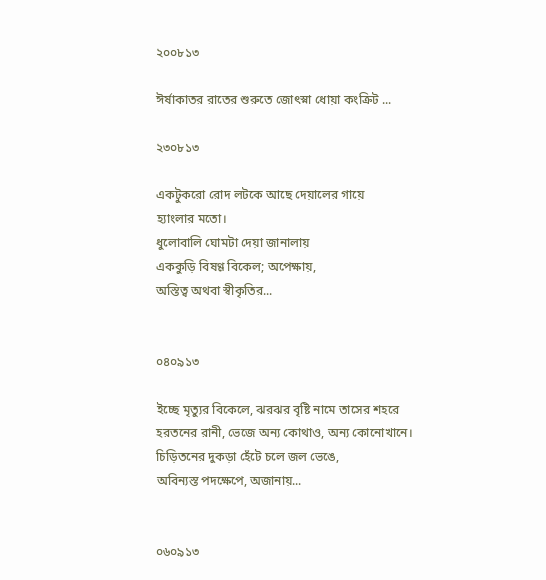২০০৮১৩

ঈর্ষাকাতর রাতের শুরুতে জোৎস্না ধোয়া কংক্রিট ...

২৩০৮১৩

একটুকরো রোদ লটকে আছে দেয়ালের গায়ে
হ্যাংলার মতো।
ধুলোবালি ঘোমটা দেয়া জানালায়
এককুড়ি বিষণ্ণ বিকেল; অপেক্ষায়,
অস্তিত্ব অথবা স্বীকৃতির...


০৪০৯১৩

ইচ্ছে মৃত্যুর বিকেলে, ঝরঝর বৃষ্টি নামে তাসের শহরে
হরতনের রানী, ভেজে অন্য কোথাও, অন্য কোনোখানে।
চিড়িতনের দুকড়া হেঁটে চলে জল ভেঙে,
অবিন্যস্ত পদক্ষেপে, অজানায়...


০৬০৯১৩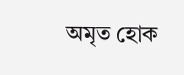অমৃত হোক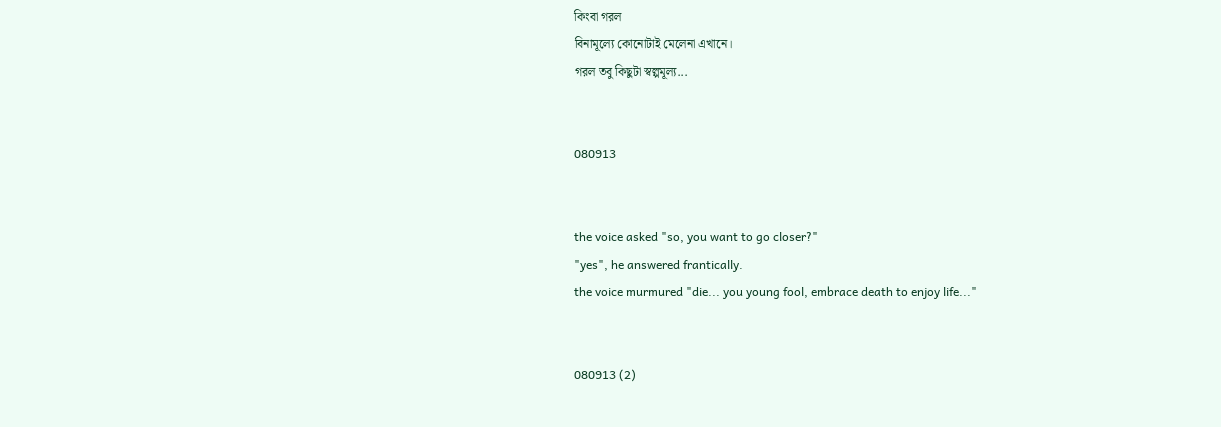কিংবা গরল
বিনামূল্যে কোনোটাই মেলেনা এখানে।
গরল তবু কিছুটা স্বল্পমূল্য...


080913


the voice asked "so, you want to go closer?"
"yes", he answered frantically.
the voice murmured "die... you young fool, embrace death to enjoy life..."


080913 (2)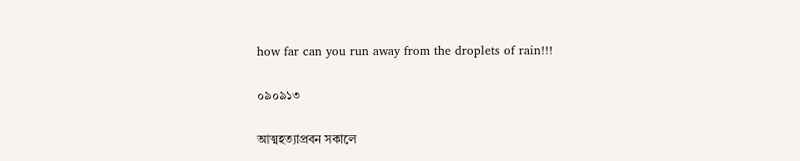how far can you run away from the droplets of rain!!!

০৯০৯১৩

আত্মহত্যাপ্রবন সকালে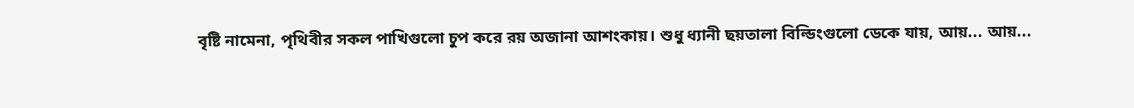বৃষ্টি নামেনা, পৃথিবীর সকল পাখিগুলো চুপ করে রয় অজানা আশংকায়। শুধু ধ্যানী ছয়তালা বিল্ডিংগুলো ডেকে যায়, আয়... আয়...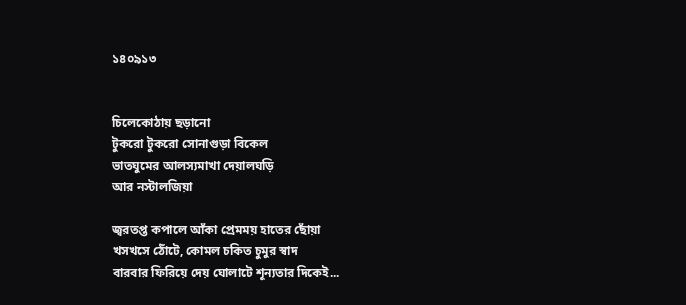১৪০৯১৩


চিলেকোঠায় ছড়ানো
টুকরো টুকরো সোনাগুড়া বিকেল
ভাতঘুমের আলস্যমাখা দেয়ালঘড়ি
আর নস্টালজিয়া

জ্বরতপ্ত কপালে আঁকা প্রেমময় হাতের ছোঁয়া
খসখসে ঠোঁটে, কোমল চকিত চুমুর স্বাদ
বারবার ফিরিয়ে দেয় ঘোলাটে শূন্যতার দিকেই...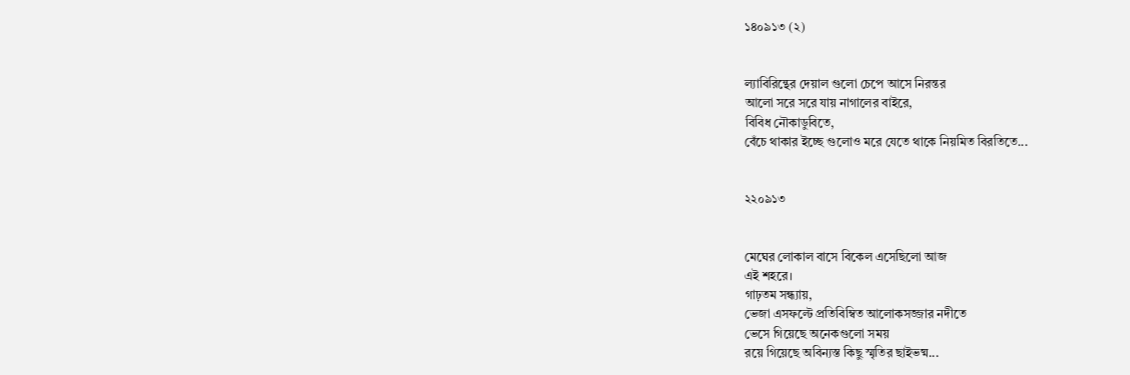১৪০৯১৩ (২)


ল্যাবিরিন্থের দেয়াল গুলো চেপে আসে নিরন্তর
আলো সরে সরে যায় নাগালের বাইরে,
বিবিধ নৌকাডুবিতে,
বেঁচে থাকার ইচ্ছে গুলোও মরে যেতে থাকে নিয়মিত বিরতিতে...


২২০৯১৩


মেঘের লোকাল বাসে বিকেল এসেছিলো আজ
এই শহরে।
গাঢ়তম সন্ধ্যায়,
ভেজা এসফল্টে প্রতিবিম্বিত আলোকসজ্জার নদীতে
ভেসে গিয়েছে অনেকগুলো সময়
রয়ে গিয়েছে অবিন্যস্ত কিছু স্মৃতির ছাইভষ্ম...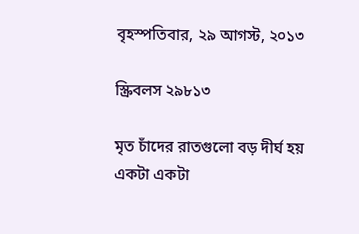বৃহস্পতিবার, ২৯ আগস্ট, ২০১৩

স্ক্রিবলস ২৯৮১৩

মৃত চাঁদের রাতগুলো বড় দীর্ঘ হয়
একটা একটা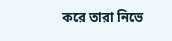করে তারা নিভে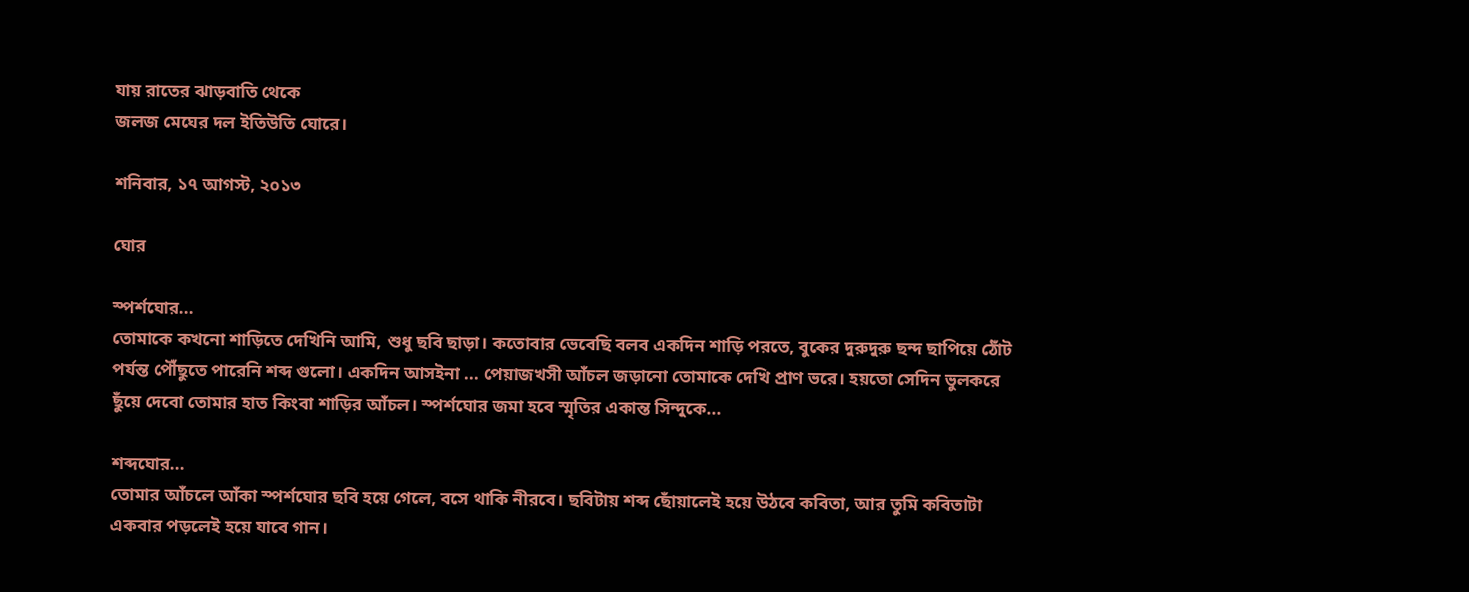যায় রাতের ঝাড়বাতি থেকে
জলজ মেঘের দল ইতিউতি ঘোরে।

শনিবার, ১৭ আগস্ট, ২০১৩

ঘোর

স্পর্শঘোর...
তোমাকে কখনো শাড়িতে দেখিনি আমি, শুধু ছবি ছাড়া। কতোবার ভেবেছি বলব একদিন শাড়ি পরতে, বুকের দুরুদুরু ছন্দ ছাপিয়ে ঠোঁট পর্যন্ত পৌঁছুতে পারেনি শব্দ গুলো। একদিন আসইনা ... পেয়াজখসী আঁচল জড়ানো তোমাকে দেখি প্রাণ ভরে। হয়তো সেদিন ভুলকরে ছুঁয়ে দেবো তোমার হাত কিংবা শাড়ির আঁচল। স্পর্শঘোর জমা হবে স্মৃতির একান্ত সিন্দুকে...

শব্দঘোর...
তোমার আঁচলে আঁকা স্পর্শঘোর ছবি হয়ে গেলে, বসে থাকি নীরবে। ছবিটায় শব্দ ছোঁয়ালেই হয়ে উঠবে কবিতা, আর তুমি কবিতাটা একবার পড়লেই হয়ে যাবে গান।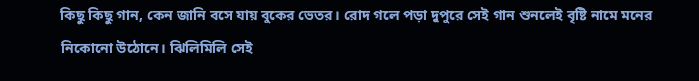কিছু কিছু গান, কেন জানি বসে যায় বুকের ভেতর। রোদ গলে পড়া দুপুরে সেই গান শুনলেই বৃষ্টি নামে মনের নিকোনো উঠোনে। ঝিলিমিলি সেই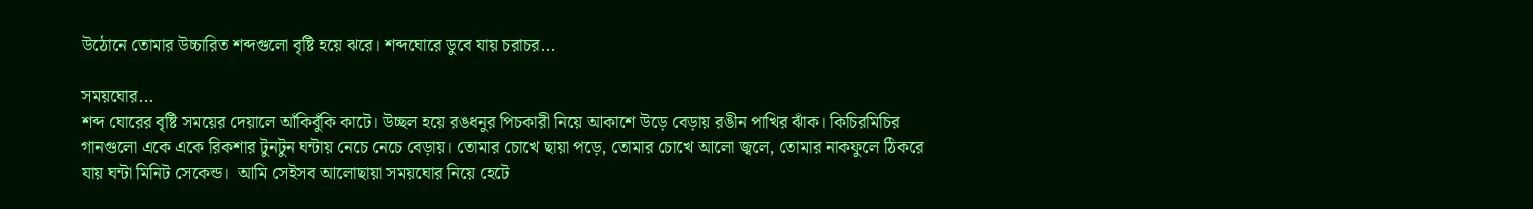উঠোনে তোমার উচ্চারিত শব্দগুলো বৃষ্টি হয়ে ঝরে। শব্দঘোরে ডুবে যায় চরাচর...

সময়ঘোর...
শব্দ ঘোরের বৃষ্টি সময়ের দেয়ালে আঁকিবুঁকি কাটে। উচ্ছল হয়ে রঙধনুর পিচকারী নিয়ে আকাশে উড়ে বেড়ায় রঙীন পাখির ঝাঁক। কিচিরমিচির গানগুলো একে একে রিকশার টুনটুন ঘন্টায় নেচে নেচে বেড়ায়। তোমার চোখে ছায়া পড়ে, তোমার চোখে আলো জ্বলে, তোমার নাকফুলে ঠিকরে যায় ঘন্টা মিনিট সেকেন্ড।  আমি সেইসব আলোছায়া সময়ঘোর নিয়ে হেটে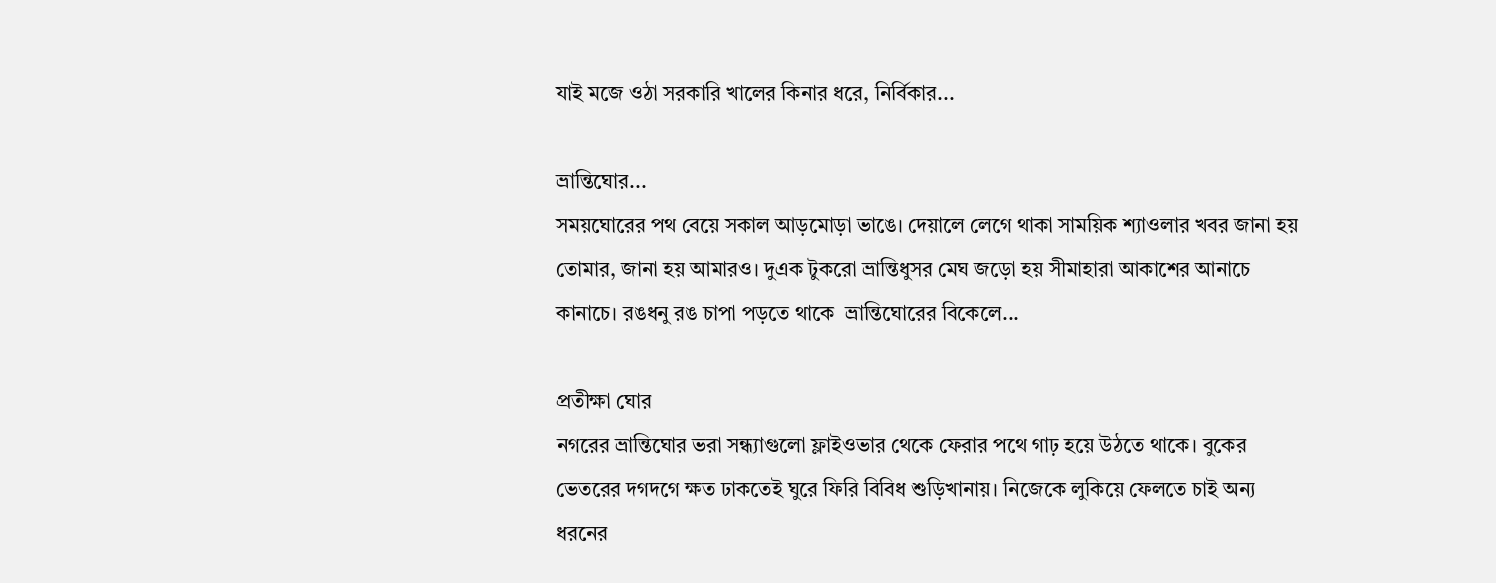যাই মজে ওঠা সরকারি খালের কিনার ধরে, নির্বিকার...

ভ্রান্তিঘোর...
সময়ঘোরের পথ বেয়ে সকাল আড়মোড়া ভাঙে। দেয়ালে লেগে থাকা সাময়িক শ্যাওলার খবর জানা হয় তোমার, জানা হয় আমারও। দুএক টুকরো ভ্রান্তিধুসর মেঘ জড়ো হয় সীমাহারা আকাশের আনাচে কানাচে। রঙধনু রঙ চাপা পড়তে থাকে  ভ্রান্তিঘোরের বিকেলে...

প্রতীক্ষা ঘোর
নগরের ভ্রান্তিঘোর ভরা সন্ধ্যাগুলো ফ্লাইওভার থেকে ফেরার পথে গাঢ় হয়ে উঠতে থাকে। বুকের ভেতরের দগদগে ক্ষত ঢাকতেই ঘুরে ফিরি বিবিধ শুড়িখানায়। নিজেকে লুকিয়ে ফেলতে চাই অন্য ধরনের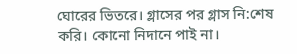ঘোরের ভিতরে। গ্লাসের পর গ্লাস নি:শেষ করি। কোনো নিদানে পাই না।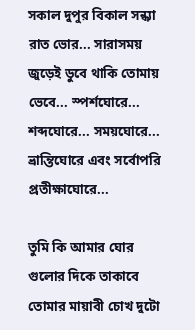সকাল দুপুর বিকাল সন্ধ্যা রাত ভোর... সারাসময় জুড়েই ডুবে থাকি তোমায় ভেবে... স্পর্শঘোরে... শব্দঘোরে... সময়ঘোরে... ভ্রান্তিঘোরে এবং সর্বোপরি প্রতীক্ষাঘোরে...

তুমি কি আমার ঘোর গুলোর দিকে তাকাবে তোমার মায়াবী চোখ দুটো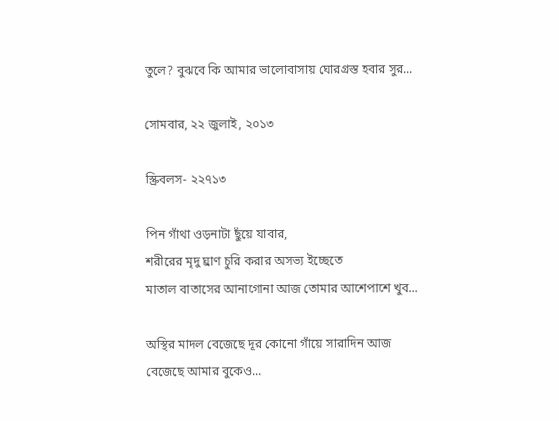তুলে? বুঝবে কি আমার ভালোবাসায় ঘোরগ্রস্ত হবার সুর...

সোমবার, ২২ জুলাই, ২০১৩

স্ক্রিবলস- ২২৭১৩

পিন গাঁথা ওড়নাটা ছুঁয়ে যাবার,
শরীরের মৃদু ঘ্রাণ চুরি করার অসভ্য ইচ্ছেতে
মাতাল বাতাসের আনাগোনা আজ তোমার আশেপাশে খুব...

অস্থির মাদল বেজেছে দূর কোনো গাঁয়ে সারাদিন আজ
বেজেছে আমার বুকেও...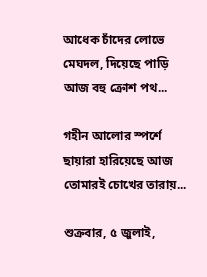আধেক চাঁদের লোভে
মেঘদল, দিয়েছে পাড়ি আজ বহু ক্রোশ পথ...

গহীন আলোর স্পর্শে ছায়ারা হারিয়েছে আজ
তোমারই চোখের তারায়...

শুক্রবার, ৫ জুলাই,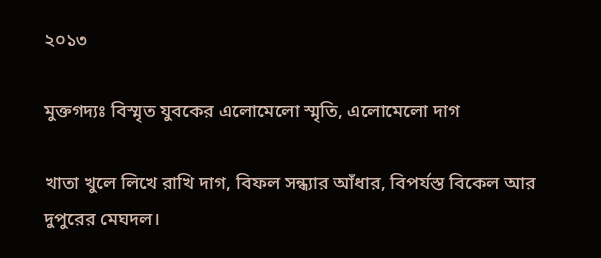২০১৩

মুক্তগদ্যঃ বিস্মৃত যুবকের এলোমেলো স্মৃতি, এলোমেলো দাগ

খাতা খুলে লিখে রাখি দাগ, বিফল সন্ধ্যার আঁধার, বিপর্যস্ত বিকেল আর দুপুরের মেঘদল।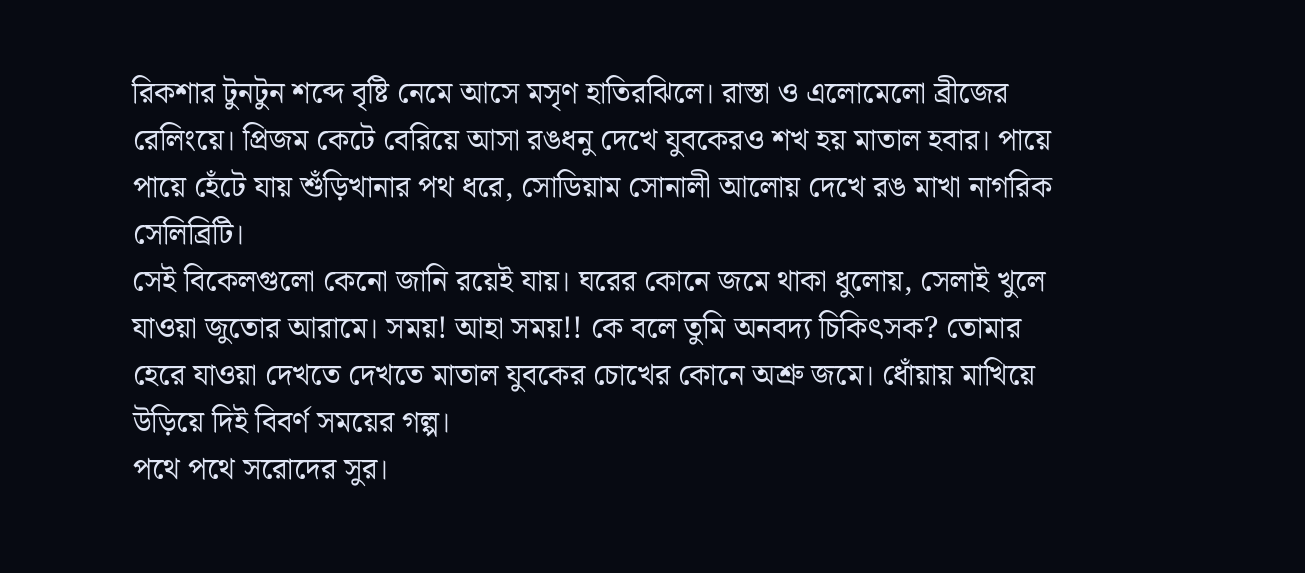রিকশার টুনটুন শব্দে বৃষ্টি নেমে আসে মসৃণ হাতিরঝিলে। রাস্তা ও এলোমেলো ব্রীজের রেলিংয়ে। প্রিজম কেটে বেরিয়ে আসা রঙধনু দেখে যুবকেরও শখ হয় মাতাল হবার। পায়ে পায়ে হেঁটে যায় শুঁড়িখানার পথ ধরে, সোডিয়াম সোনালী আলোয় দেখে রঙ মাখা নাগরিক সেলিব্রিটি।
সেই বিকেলগুলো কেনো জানি রয়েই যায়। ঘরের কোনে জমে থাকা ধুলোয়, সেলাই খুলে যাওয়া জুতোর আরামে। সময়! আহা সময়!! কে বলে তুমি অনবদ্য চিকিৎসক? তোমার হেরে যাওয়া দেখতে দেখতে মাতাল যুবকের চোখের কোনে অশ্রু জমে। ধোঁয়ায় মাখিয়ে উড়িয়ে দিই বিবর্ণ সময়ের গল্প।
পথে পথে সরোদের সুর।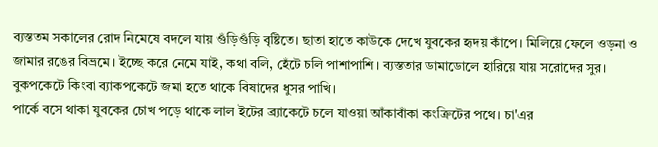ব্যস্ততম সকালের রোদ নিমেষে বদলে যায় গুঁড়িগুঁড়ি বৃষ্টিতে। ছাতা হাতে কাউকে দেখে যুবকের হৃদয় কাঁপে। মিলিয়ে ফেলে ওড়না ও জামার রঙের বিভ্রমে। ইচ্ছে করে নেমে যাই, কথা বলি, হেঁটে চলি পাশাপাশি। ব্যস্ততার ডামাডোলে হারিয়ে যায় সরোদের সুর। বুকপকেটে কিংবা ব্যাকপকেটে জমা হতে থাকে বিষাদের ধুসর পাখি।
পার্কে বসে থাকা যুবকের চোখ পড়ে থাকে লাল ইটের ব্র্যাকেটে চলে যাওয়া আঁকাবাঁকা কংক্রিটের পথে। চা'এর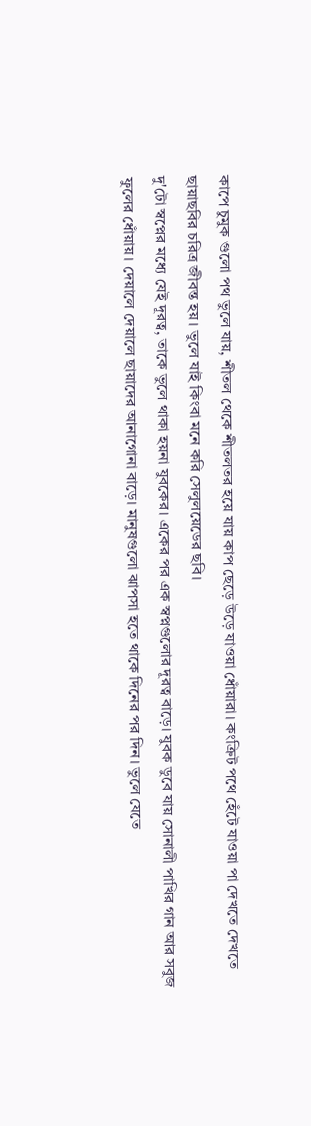কাপে চুমুক গুলো পথ ভুলে যায়, শীতল থেকে শীতলতর হয়ে যায় কাপ ছেড়ে উড়ে যাওয়া ধোঁয়ারা। কংক্রিট পথে হেঁটে যাওয়া পা দেখতে দেখতে ছায়াছবির চরিত্র জীবন্ত হয়। ভুলে যাই কিংবা মনে করি সেলুলয়েডের ছবি।
দু'টো স্বপ্নের মধ্যে যেই দূরত্ব, তাকে ভুলে থাকা হয়না যুবকের। একের পর এক স্বপ্নগুলোর দূরত্ব বাড়ে। যুবক ডুবে যায় সোনালী পাখির গান আর সবুজ ফুলের ধোঁয়ায়। দেয়ালে দেয়ালে ছায়াদের আনাগোনা বাড়ে। মানুষগুলো ঝাপসা হতে থাকে দিনের পর দিন। ভুলে যেতে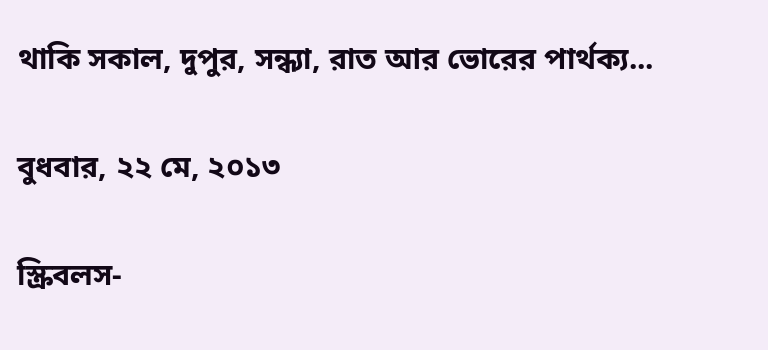থাকি সকাল, দুপুর, সন্ধ্যা, রাত আর ভোরের পার্থক্য...

বুধবার, ২২ মে, ২০১৩

স্ক্রিবলস-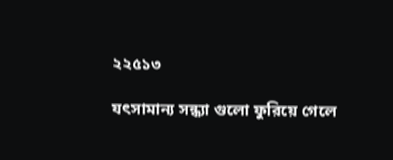২২৫১৩

যৎসামান্য সন্ধ্যা গুলো ফুরিয়ে গেলে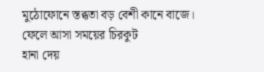মুঠোফোনে স্তব্ধতা বড় বেশী কানে বাজে।
ফেলে আসা সময়ের চিরকুট
হানা দেয়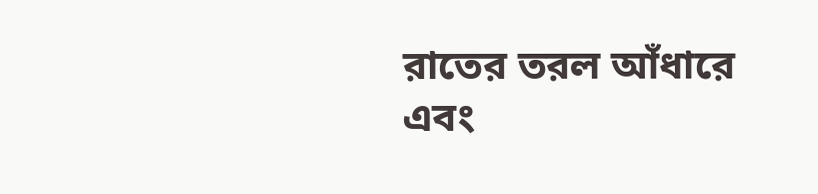রাতের তরল আঁধারে
এবং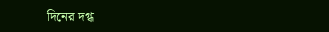দিনের দগ্ধ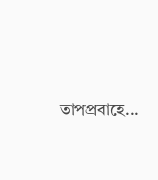তাপপ্রবাহে...